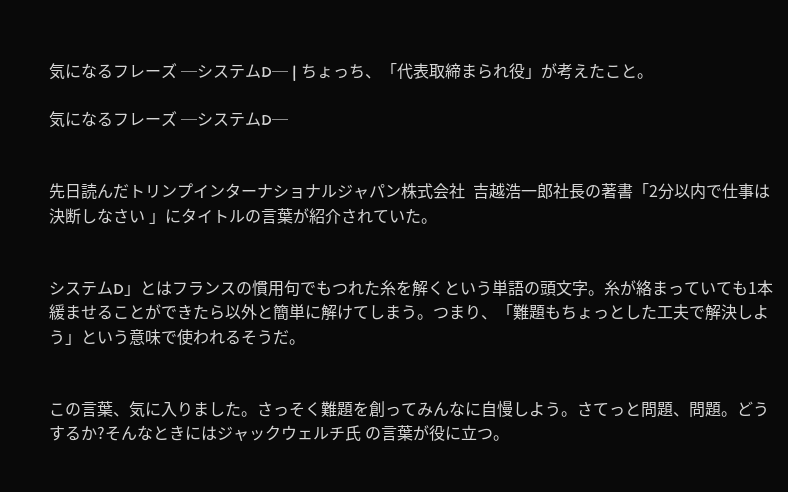気になるフレーズ ─システムD─ | ちょっち、「代表取締まられ役」が考えたこと。

気になるフレーズ ─システムD─


先日読んだトリンプインターナショナルジャパン株式会社  吉越浩一郎社長の著書「2分以内で仕事は決断しなさい 」にタイトルの言葉が紹介されていた。


システムD」とはフランスの慣用句でもつれた糸を解くという単語の頭文字。糸が絡まっていても1本緩ませることができたら以外と簡単に解けてしまう。つまり、「難題もちょっとした工夫で解決しよう」という意味で使われるそうだ。


この言葉、気に入りました。さっそく難題を創ってみんなに自慢しよう。さてっと問題、問題。どうするか?そんなときにはジャックウェルチ氏 の言葉が役に立つ。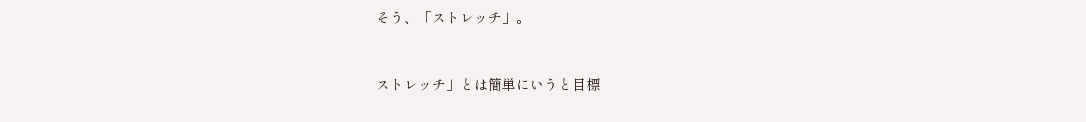そう、「ストレッチ」。


ストレッチ」とは簡単にいうと目標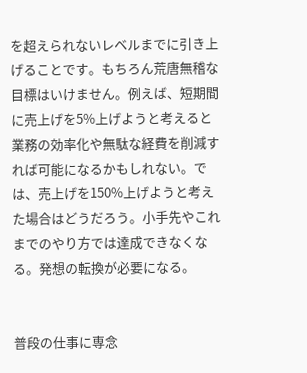を超えられないレベルまでに引き上げることです。もちろん荒唐無稽な目標はいけません。例えば、短期間に売上げを5%上げようと考えると業務の効率化や無駄な経費を削減すれば可能になるかもしれない。では、売上げを150%上げようと考えた場合はどうだろう。小手先やこれまでのやり方では達成できなくなる。発想の転換が必要になる。


普段の仕事に専念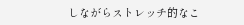しながらストレッチ的なこ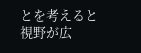とを考えると視野が広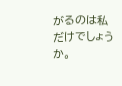がるのは私だけでしょうか。